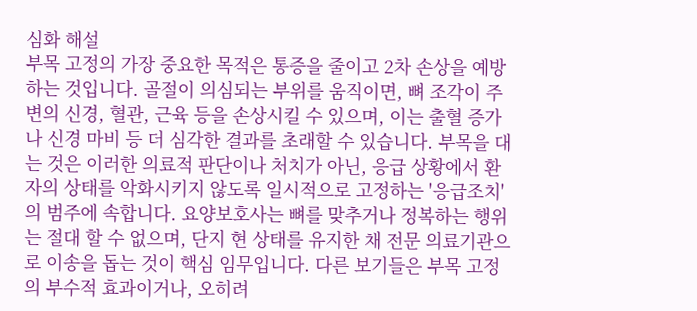심화 해설
부목 고정의 가장 중요한 목적은 통증을 줄이고 2차 손상을 예방하는 것입니다. 골절이 의심되는 부위를 움직이면, 뼈 조각이 주변의 신경, 혈관, 근육 등을 손상시킬 수 있으며, 이는 출혈 증가나 신경 마비 등 더 심각한 결과를 초래할 수 있습니다. 부목을 대는 것은 이러한 의료적 판단이나 처치가 아닌, 응급 상황에서 환자의 상태를 악화시키지 않도록 일시적으로 고정하는 '응급조치'의 범주에 속합니다. 요양보호사는 뼈를 맞추거나 정복하는 행위는 절대 할 수 없으며, 단지 현 상태를 유지한 채 전문 의료기관으로 이송을 돕는 것이 핵심 임무입니다. 다른 보기들은 부목 고정의 부수적 효과이거나, 오히려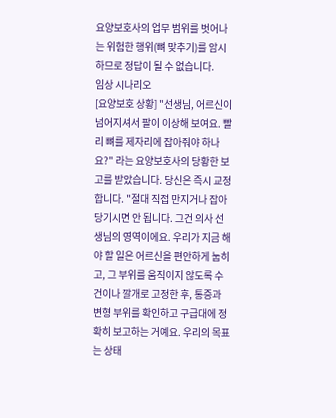요양보호사의 업무 범위를 벗어나는 위험한 행위(뼈 맞추기)를 암시하므로 정답이 될 수 없습니다.
임상 시나리오
[요양보호 상황] "선생님, 어르신이 넘어지셔서 팔이 이상해 보여요. 빨리 뼈를 제자리에 잡아줘야 하나요?" 라는 요양보호사의 당황한 보고를 받았습니다. 당신은 즉시 교정합니다. "절대 직접 만지거나 잡아당기시면 안 됩니다. 그건 의사 선생님의 영역이에요. 우리가 지금 해야 할 일은 어르신을 편안하게 눕히고, 그 부위를 움직이지 않도록 수건이나 깔개로 고정한 후, 통증과 변형 부위를 확인하고 구급대에 정확히 보고하는 거예요. 우리의 목표는 상태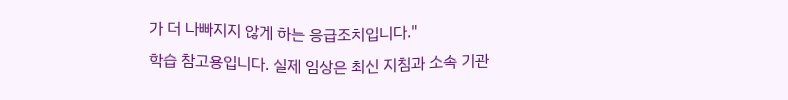가 더 나빠지지 않게 하는 응급조치입니다."
학습 참고용입니다. 실제 임상은 최신 지침과 소속 기관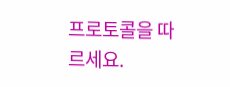프로토콜을 따르세요.